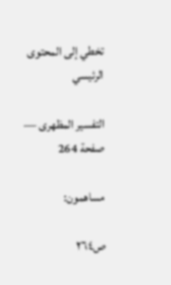تخطي إلى المحتوى الرئيسي

التفسير المظهرى — صفحة 264

مساهمون:

ص٢٦٤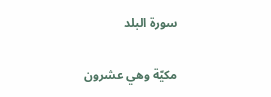سورة البلد

مكيّة وهي عشرون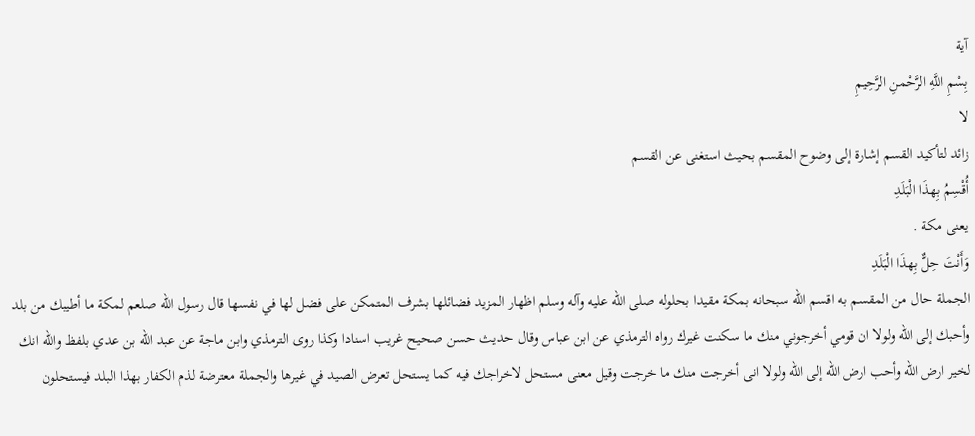آية
بِسْمِ اللَّهِ الرَّحْمنِ الرَّحِيمِ
لا
زائد لتأكيد القسم إشارة إلى وضوح المقسم بحيث استغنى عن القسم
أُقْسِمُ بِهذَا الْبَلَدِ
يعنى مكة .
وَأَنْتَ حِلٌّ بِهذَا الْبَلَدِ
الجملة حال من المقسم به اقسم اللّه سبحانه بمكة مقيدا بحلوله صلى اللّه عليه وآله وسلم اظهار المزيد فضائلها بشرف المتمكن على فضل لها في نفسها قال رسول اللّه صلعم لمكة ما أطيبك من بلد وأحبك إلى اللّه ولولا ان قومي أخرجوني منك ما سكنت غيرك رواه الترمذي عن ابن عباس وقال حديث حسن صحيح غريب اسنادا وكذا روى الترمذي وابن ماجة عن عبد اللّه بن عدي بلفظ واللّه انك لخير ارض اللّه وأحب ارض اللّه إلى اللّه ولولا انى أخرجت منك ما خرجت وقيل معنى مستحل لاخراجك فيه كما يستحل تعرض الصيد في غيرها والجملة معترضة لذم الكفار بهذا البلد فيستحلون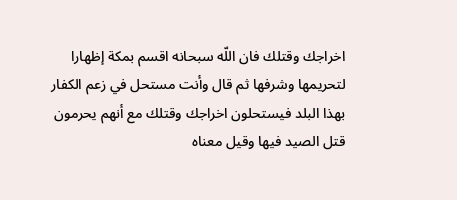اخراجك وقتلك فان اللّه سبحانه اقسم بمكة إظهارا لتحريمها وشرفها ثم قال وأنت مستحل في زعم الكفار بهذا البلد فيستحلون اخراجك وقتلك مع أنهم يحرمون قتل الصيد فيها وقيل معناه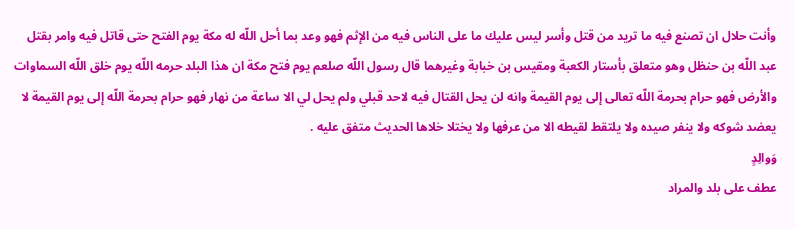وأنت حلال ان تصنع فيه ما تريد من قتل وأسر ليس عليك ما على الناس فيه من الإثم فهو وعد بما أحل اللّه له مكة يوم الفتح حتى قاتل فيه وامر بقتل عبد اللّه بن حنظل وهو متعلق بأستار الكعبة ومقيس بن خبابة وغيرهما قال رسول اللّه صلعم يوم فتح مكة ان هذا البلد حرمه اللّه يوم خلق اللّه السماوات والأرض فهو حرام بحرمة اللّه تعالى إلى يوم القيمة وانه لن يحل القتال فيه لاحد قبلي ولم يحل لي الا ساعة من نهار فهو حرام بحرمة اللّه إلى يوم القيمة لا يعضد شوكه ولا ينفر صيده ولا يلتقط لقيطه الا من عرفها ولا يختلا خلاها الحديث متفق عليه .
وَوالِدٍ
عطف على بلد والمراد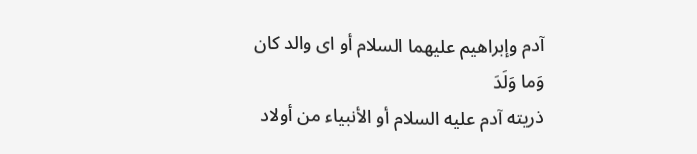آدم وإبراهيم عليهما السلام أو اى والد كان
وَما وَلَدَ
ذريته آدم عليه السلام أو الأنبياء من أولاد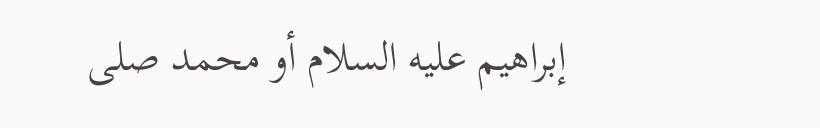إبراهيم عليه السلام أو محمد صلى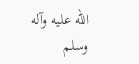اللّه عليه وآله وسلم